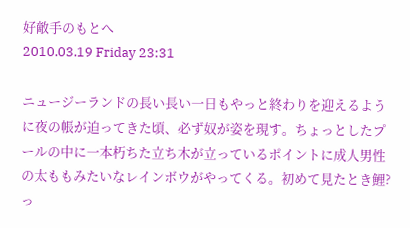好敵手のもとへ
2010.03.19 Friday 23:31

ニュージーランドの長い長い一日もやっと終わりを迎えるように夜の帳が迫ってきた頃、必ず奴が姿を現す。ちょっとしたプールの中に一本朽ちた立ち木が立っているポイントに成人男性の太ももみたいなレインボウがやってくる。初めて見たとき鯉?っ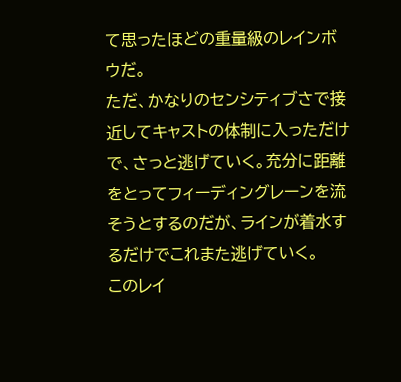て思ったほどの重量級のレインボウだ。
ただ、かなりのセンシティブさで接近してキャストの体制に入っただけで、さっと逃げていく。充分に距離をとってフィーディングレーンを流そうとするのだが、ラインが着水するだけでこれまた逃げていく。
このレイ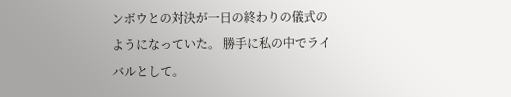ンボウとの対決が一日の終わりの儀式のようになっていた。 勝手に私の中でライバルとして。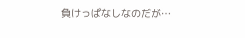負けっぱなしなのだが…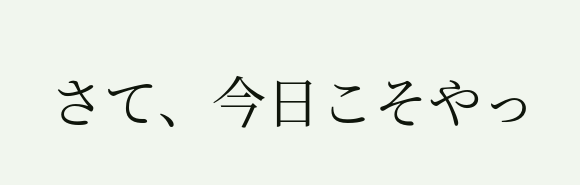さて、今日こそやっ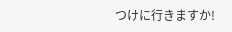つけに行きますか!